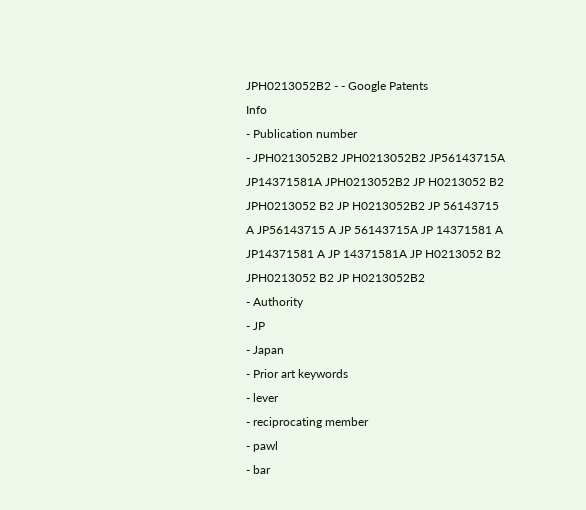JPH0213052B2 - - Google Patents
Info
- Publication number
- JPH0213052B2 JPH0213052B2 JP56143715A JP14371581A JPH0213052B2 JP H0213052 B2 JPH0213052 B2 JP H0213052B2 JP 56143715 A JP56143715 A JP 56143715A JP 14371581 A JP14371581 A JP 14371581A JP H0213052 B2 JPH0213052 B2 JP H0213052B2
- Authority
- JP
- Japan
- Prior art keywords
- lever
- reciprocating member
- pawl
- bar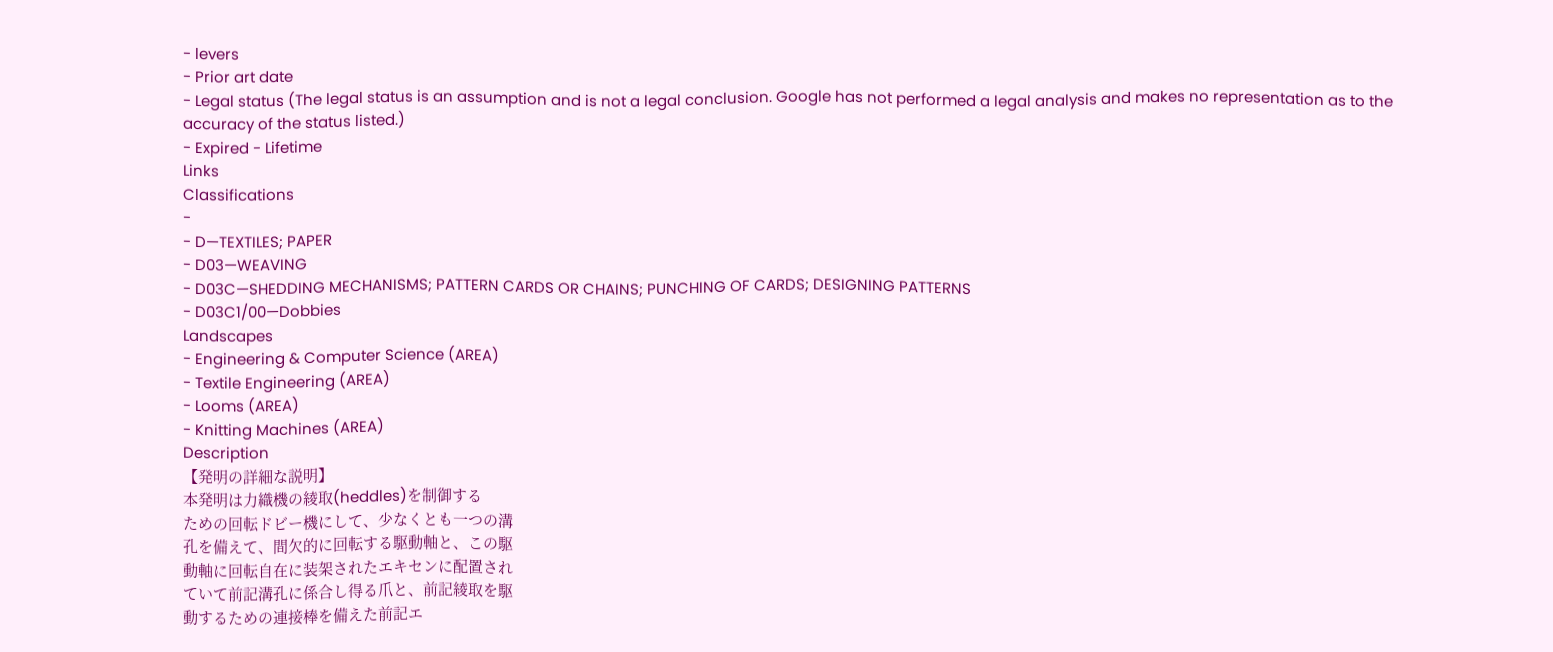- levers
- Prior art date
- Legal status (The legal status is an assumption and is not a legal conclusion. Google has not performed a legal analysis and makes no representation as to the accuracy of the status listed.)
- Expired - Lifetime
Links
Classifications
-
- D—TEXTILES; PAPER
- D03—WEAVING
- D03C—SHEDDING MECHANISMS; PATTERN CARDS OR CHAINS; PUNCHING OF CARDS; DESIGNING PATTERNS
- D03C1/00—Dobbies
Landscapes
- Engineering & Computer Science (AREA)
- Textile Engineering (AREA)
- Looms (AREA)
- Knitting Machines (AREA)
Description
【発明の詳細な説明】
本発明は力織機の綾取(heddles)を制御する
ための回転ドビー機にして、少なくとも一つの溝
孔を備えて、間欠的に回転する駆動軸と、この駆
動軸に回転自在に装架されたエキセンに配置され
ていて前記溝孔に係合し得る爪と、前記綾取を駆
動するための連接棒を備えた前記エ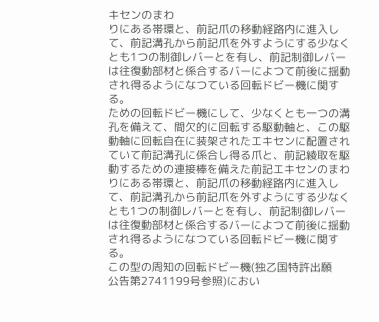キセンのまわ
りにある帯環と、前記爪の移動経路内に進入し
て、前記溝孔から前記爪を外すようにする少なく
とも1つの制御レバーとを有し、前記制御レバー
は往復動部材と係合するバーによつて前後に揺動
され得るようになつている回転ドビー機に関す
る。
ための回転ドビー機にして、少なくとも一つの溝
孔を備えて、間欠的に回転する駆動軸と、この駆
動軸に回転自在に装架されたエキセンに配置され
ていて前記溝孔に係合し得る爪と、前記綾取を駆
動するための連接棒を備えた前記エキセンのまわ
りにある帯環と、前記爪の移動経路内に進入し
て、前記溝孔から前記爪を外すようにする少なく
とも1つの制御レバーとを有し、前記制御レバー
は往復動部材と係合するバーによつて前後に揺動
され得るようになつている回転ドビー機に関す
る。
この型の周知の回転ドビー機(独乙国特許出願
公告第2741199号参照)におい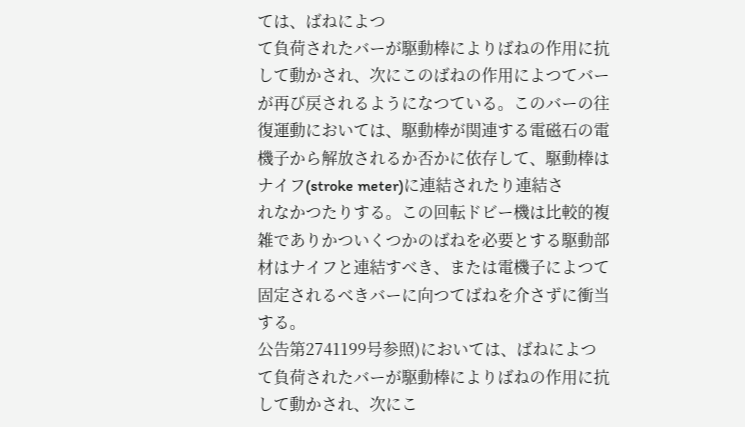ては、ばねによつ
て負荷されたバーが駆動棒によりばねの作用に抗
して動かされ、次にこのばねの作用によつてバー
が再び戻されるようになつている。このバーの往
復運動においては、駆動棒が関連する電磁石の電
機子から解放されるか否かに依存して、駆動棒は
ナイフ(stroke meter)に連結されたり連結さ
れなかつたりする。この回転ドビー機は比較的複
雑でありかついくつかのばねを必要とする駆動部
材はナイフと連結すべき、または電機子によつて
固定されるべきバーに向つてばねを介さずに衝当
する。
公告第2741199号参照)においては、ばねによつ
て負荷されたバーが駆動棒によりばねの作用に抗
して動かされ、次にこ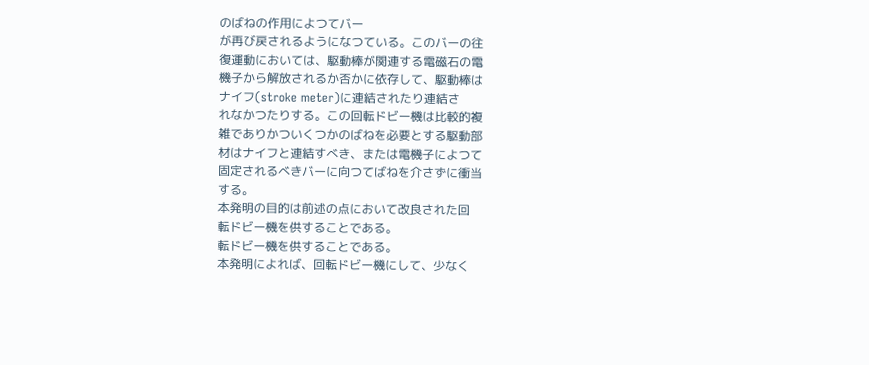のばねの作用によつてバー
が再び戻されるようになつている。このバーの往
復運動においては、駆動棒が関連する電磁石の電
機子から解放されるか否かに依存して、駆動棒は
ナイフ(stroke meter)に連結されたり連結さ
れなかつたりする。この回転ドビー機は比較的複
雑でありかついくつかのばねを必要とする駆動部
材はナイフと連結すべき、または電機子によつて
固定されるべきバーに向つてばねを介さずに衝当
する。
本発明の目的は前述の点において改良された回
転ドビー機を供することである。
転ドビー機を供することである。
本発明によれば、回転ドビー機にして、少なく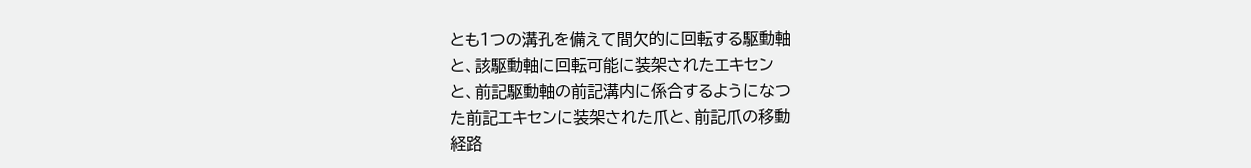とも1つの溝孔を備えて間欠的に回転する駆動軸
と、該駆動軸に回転可能に装架されたエキセン
と、前記駆動軸の前記溝内に係合するようになつ
た前記エキセンに装架された爪と、前記爪の移動
経路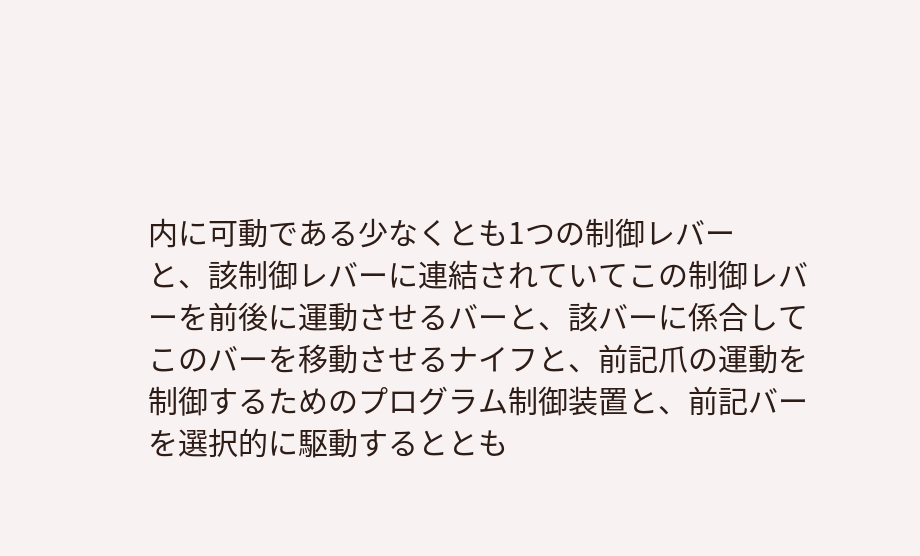内に可動である少なくとも1つの制御レバー
と、該制御レバーに連結されていてこの制御レバ
ーを前後に運動させるバーと、該バーに係合して
このバーを移動させるナイフと、前記爪の運動を
制御するためのプログラム制御装置と、前記バー
を選択的に駆動するととも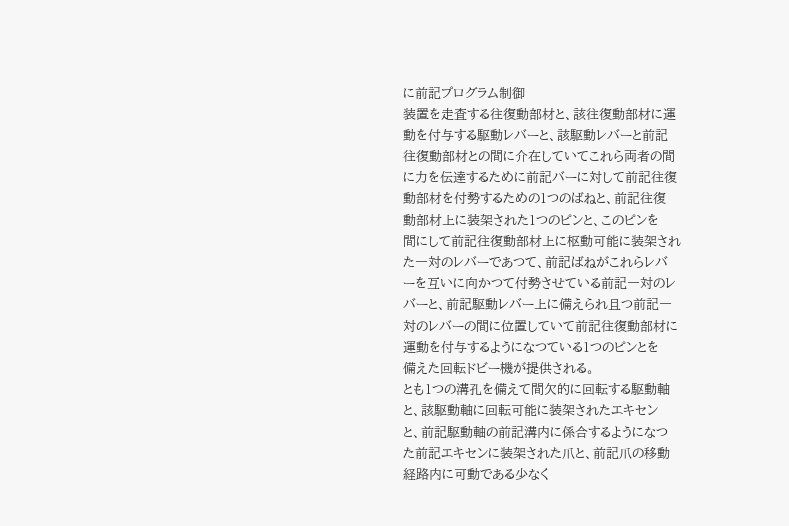に前記プログラム制御
装置を走査する往復動部材と、該往復動部材に運
動を付与する駆動レバーと、該駆動レバーと前記
往復動部材との間に介在していてこれら両者の間
に力を伝達するために前記バーに対して前記往復
動部材を付勢するための1つのばねと、前記往復
動部材上に装架された1つのピンと、このピンを
間にして前記往復動部材上に枢動可能に装架され
た一対のレバーであつて、前記ばねがこれらレバ
ーを互いに向かつて付勢させている前記一対のレ
バーと、前記駆動レバー上に備えられ且つ前記一
対のレバーの間に位置していて前記往復動部材に
運動を付与するようになつている1つのピンとを
備えた回転ドビー機が提供される。
とも1つの溝孔を備えて間欠的に回転する駆動軸
と、該駆動軸に回転可能に装架されたエキセン
と、前記駆動軸の前記溝内に係合するようになつ
た前記エキセンに装架された爪と、前記爪の移動
経路内に可動である少なく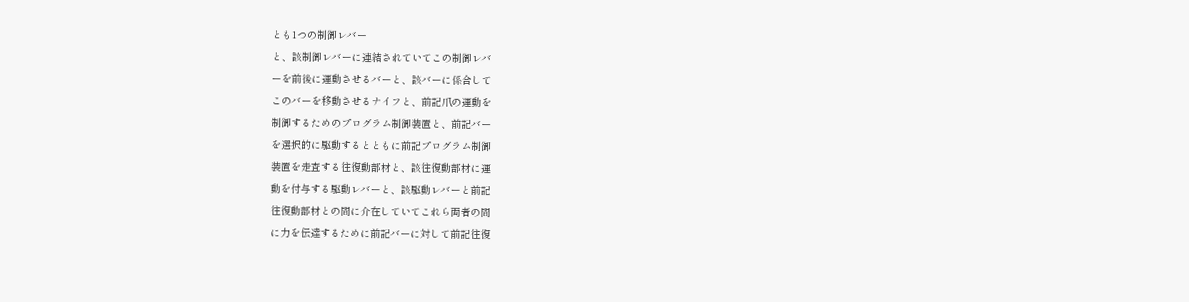とも1つの制御レバー
と、該制御レバーに連結されていてこの制御レバ
ーを前後に運動させるバーと、該バーに係合して
このバーを移動させるナイフと、前記爪の運動を
制御するためのプログラム制御装置と、前記バー
を選択的に駆動するとともに前記プログラム制御
装置を走査する往復動部材と、該往復動部材に運
動を付与する駆動レバーと、該駆動レバーと前記
往復動部材との間に介在していてこれら両者の間
に力を伝達するために前記バーに対して前記往復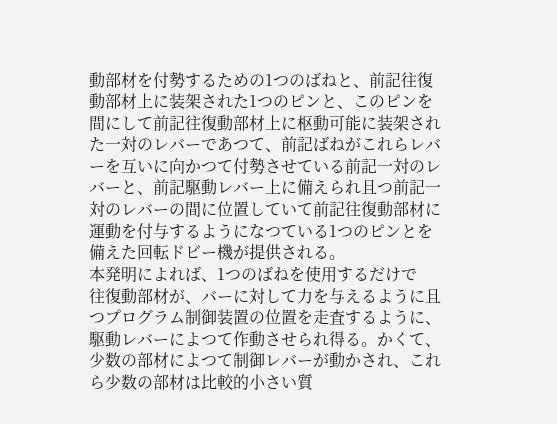動部材を付勢するための1つのばねと、前記往復
動部材上に装架された1つのピンと、このピンを
間にして前記往復動部材上に枢動可能に装架され
た一対のレバーであつて、前記ばねがこれらレバ
ーを互いに向かつて付勢させている前記一対のレ
バーと、前記駆動レバー上に備えられ且つ前記一
対のレバーの間に位置していて前記往復動部材に
運動を付与するようになつている1つのピンとを
備えた回転ドビー機が提供される。
本発明によれば、1つのばねを使用するだけで
往復動部材が、バーに対して力を与えるように且
つプログラム制御装置の位置を走査するように、
駆動レバーによつて作動させられ得る。かくて、
少数の部材によつて制御レバーが動かされ、これ
ら少数の部材は比較的小さい質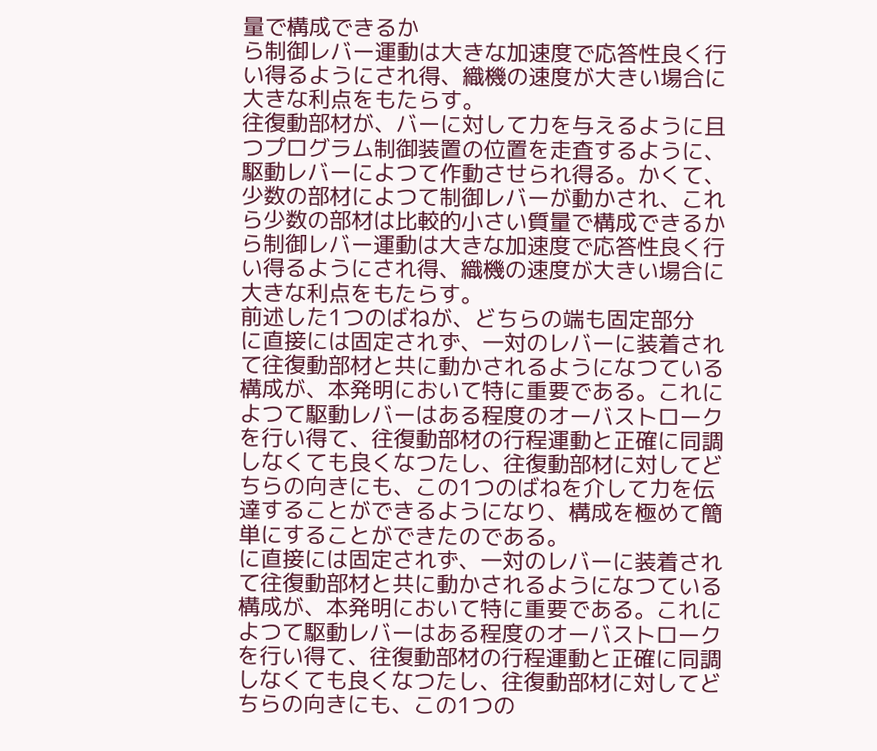量で構成できるか
ら制御レバー運動は大きな加速度で応答性良く行
い得るようにされ得、織機の速度が大きい場合に
大きな利点をもたらす。
往復動部材が、バーに対して力を与えるように且
つプログラム制御装置の位置を走査するように、
駆動レバーによつて作動させられ得る。かくて、
少数の部材によつて制御レバーが動かされ、これ
ら少数の部材は比較的小さい質量で構成できるか
ら制御レバー運動は大きな加速度で応答性良く行
い得るようにされ得、織機の速度が大きい場合に
大きな利点をもたらす。
前述した1つのばねが、どちらの端も固定部分
に直接には固定されず、一対のレバーに装着され
て往復動部材と共に動かされるようになつている
構成が、本発明において特に重要である。これに
よつて駆動レバーはある程度のオーバストローク
を行い得て、往復動部材の行程運動と正確に同調
しなくても良くなつたし、往復動部材に対してど
ちらの向きにも、この1つのばねを介して力を伝
達することができるようになり、構成を極めて簡
単にすることができたのである。
に直接には固定されず、一対のレバーに装着され
て往復動部材と共に動かされるようになつている
構成が、本発明において特に重要である。これに
よつて駆動レバーはある程度のオーバストローク
を行い得て、往復動部材の行程運動と正確に同調
しなくても良くなつたし、往復動部材に対してど
ちらの向きにも、この1つの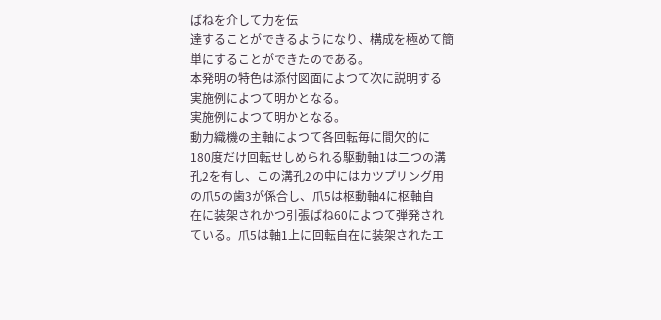ばねを介して力を伝
達することができるようになり、構成を極めて簡
単にすることができたのである。
本発明の特色は添付図面によつて次に説明する
実施例によつて明かとなる。
実施例によつて明かとなる。
動力織機の主軸によつて各回転毎に間欠的に
180度だけ回転せしめられる駆動軸1は二つの溝
孔2を有し、この溝孔2の中にはカツプリング用
の爪5の歯3が係合し、爪5は枢動軸4に枢軸自
在に装架されかつ引張ばね60によつて弾発され
ている。爪5は軸1上に回転自在に装架されたエ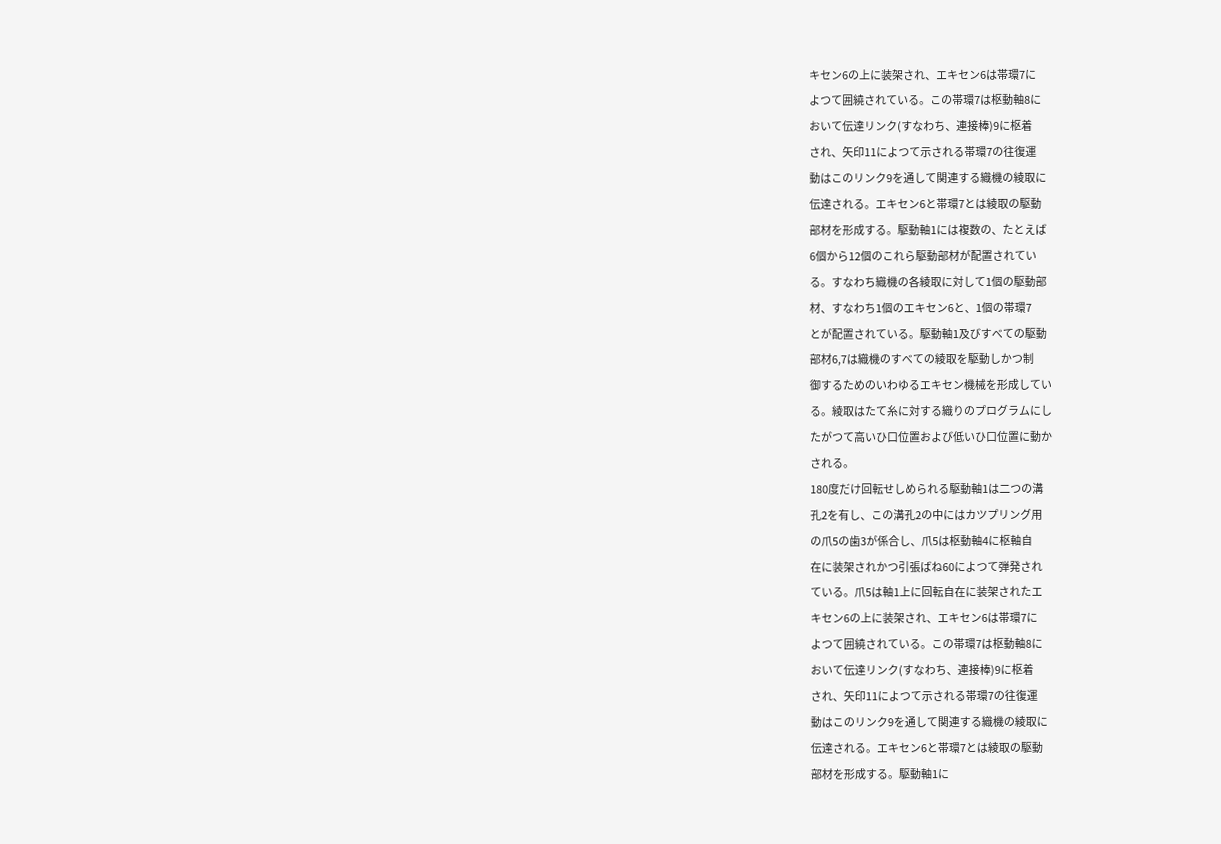キセン6の上に装架され、エキセン6は帯環7に
よつて囲繞されている。この帯環7は枢動軸8に
おいて伝達リンク(すなわち、連接棒)9に枢着
され、矢印11によつて示される帯環7の往復運
動はこのリンク9を通して関連する織機の綾取に
伝達される。エキセン6と帯環7とは綾取の駆動
部材を形成する。駆動軸1には複数の、たとえば
6個から12個のこれら駆動部材が配置されてい
る。すなわち織機の各綾取に対して1個の駆動部
材、すなわち1個のエキセン6と、1個の帯環7
とが配置されている。駆動軸1及びすべての駆動
部材6,7は織機のすべての綾取を駆動しかつ制
御するためのいわゆるエキセン機械を形成してい
る。綾取はたて糸に対する織りのプログラムにし
たがつて高いひ口位置および低いひ口位置に動か
される。
180度だけ回転せしめられる駆動軸1は二つの溝
孔2を有し、この溝孔2の中にはカツプリング用
の爪5の歯3が係合し、爪5は枢動軸4に枢軸自
在に装架されかつ引張ばね60によつて弾発され
ている。爪5は軸1上に回転自在に装架されたエ
キセン6の上に装架され、エキセン6は帯環7に
よつて囲繞されている。この帯環7は枢動軸8に
おいて伝達リンク(すなわち、連接棒)9に枢着
され、矢印11によつて示される帯環7の往復運
動はこのリンク9を通して関連する織機の綾取に
伝達される。エキセン6と帯環7とは綾取の駆動
部材を形成する。駆動軸1に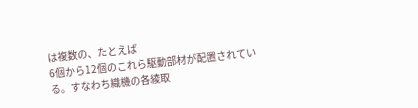は複数の、たとえば
6個から12個のこれら駆動部材が配置されてい
る。すなわち織機の各綾取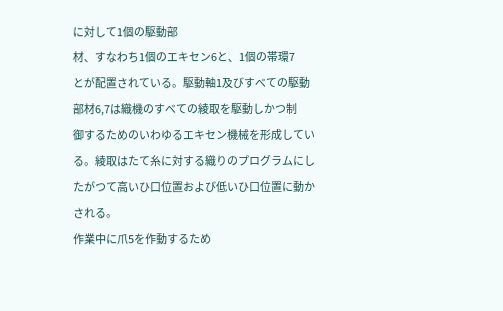に対して1個の駆動部
材、すなわち1個のエキセン6と、1個の帯環7
とが配置されている。駆動軸1及びすべての駆動
部材6,7は織機のすべての綾取を駆動しかつ制
御するためのいわゆるエキセン機械を形成してい
る。綾取はたて糸に対する織りのプログラムにし
たがつて高いひ口位置および低いひ口位置に動か
される。
作業中に爪5を作動するため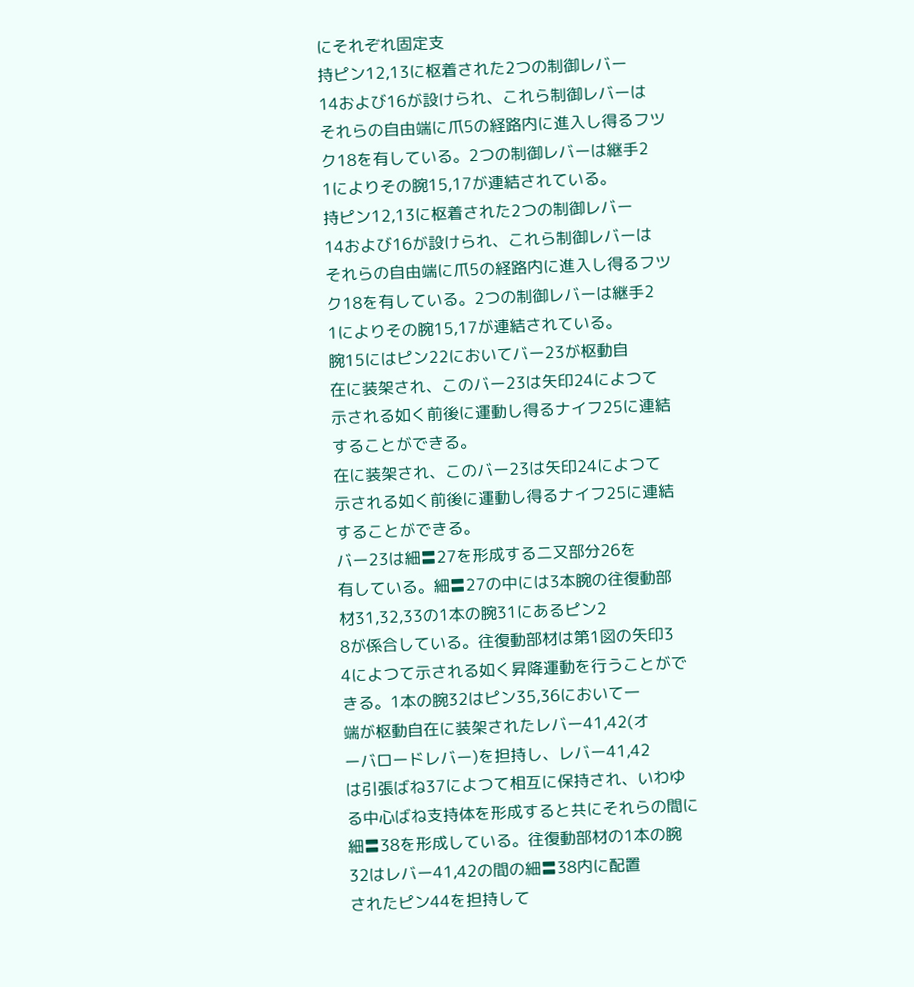にそれぞれ固定支
持ピン12,13に枢着された2つの制御レバー
14および16が設けられ、これら制御レバーは
それらの自由端に爪5の経路内に進入し得るフツ
ク18を有している。2つの制御レバーは継手2
1によりその腕15,17が連結されている。
持ピン12,13に枢着された2つの制御レバー
14および16が設けられ、これら制御レバーは
それらの自由端に爪5の経路内に進入し得るフツ
ク18を有している。2つの制御レバーは継手2
1によりその腕15,17が連結されている。
腕15にはピン22においてバー23が枢動自
在に装架され、このバー23は矢印24によつて
示される如く前後に運動し得るナイフ25に連結
することができる。
在に装架され、このバー23は矢印24によつて
示される如く前後に運動し得るナイフ25に連結
することができる。
バー23は細〓27を形成する二又部分26を
有している。細〓27の中には3本腕の往復動部
材31,32,33の1本の腕31にあるピン2
8が係合している。往復動部材は第1図の矢印3
4によつて示される如く昇降運動を行うことがで
きる。1本の腕32はピン35,36において一
端が枢動自在に装架されたレバー41,42(オ
ーバロードレバー)を担持し、レバー41,42
は引張ばね37によつて相互に保持され、いわゆ
る中心ばね支持体を形成すると共にそれらの間に
細〓38を形成している。往復動部材の1本の腕
32はレバー41,42の間の細〓38内に配置
されたピン44を担持して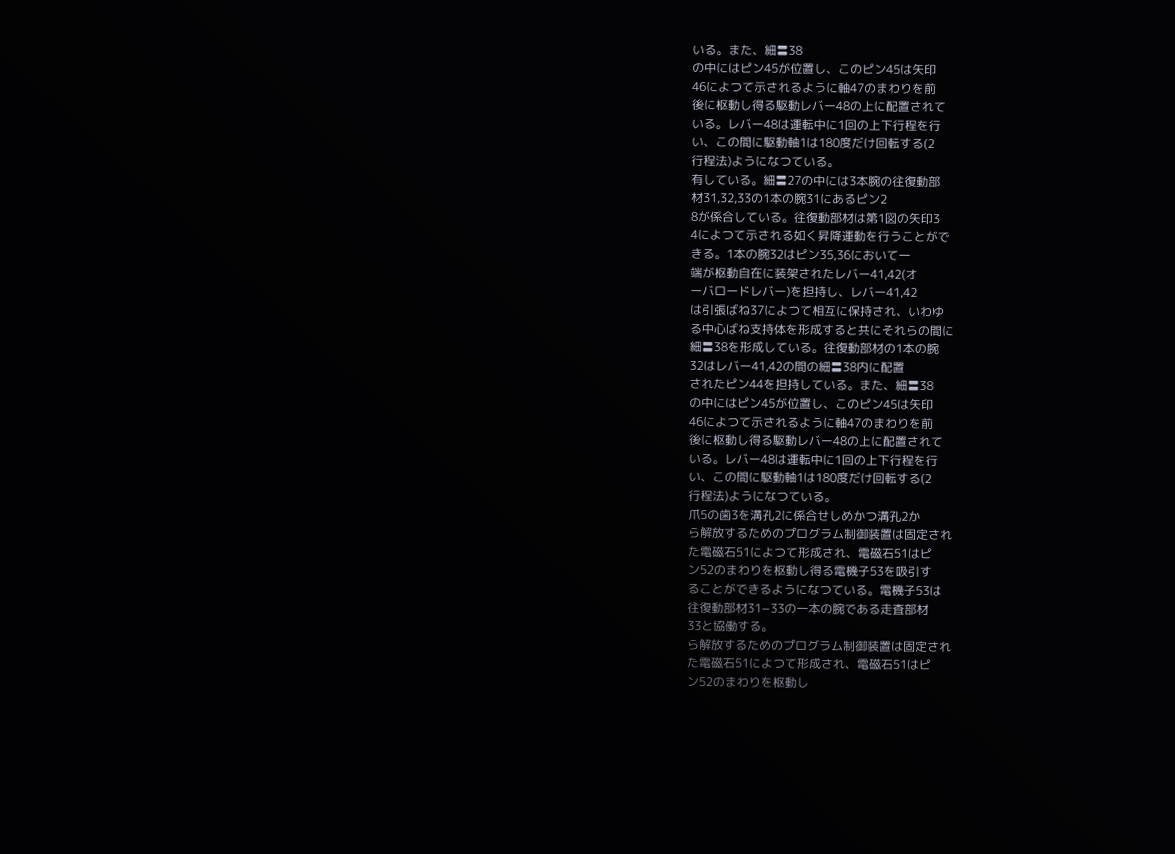いる。また、細〓38
の中にはピン45が位置し、このピン45は矢印
46によつて示されるように軸47のまわりを前
後に枢動し得る駆動レバー48の上に配置されて
いる。レバー48は運転中に1回の上下行程を行
い、この間に駆動軸1は180度だけ回転する(2
行程法)ようになつている。
有している。細〓27の中には3本腕の往復動部
材31,32,33の1本の腕31にあるピン2
8が係合している。往復動部材は第1図の矢印3
4によつて示される如く昇降運動を行うことがで
きる。1本の腕32はピン35,36において一
端が枢動自在に装架されたレバー41,42(オ
ーバロードレバー)を担持し、レバー41,42
は引張ばね37によつて相互に保持され、いわゆ
る中心ばね支持体を形成すると共にそれらの間に
細〓38を形成している。往復動部材の1本の腕
32はレバー41,42の間の細〓38内に配置
されたピン44を担持している。また、細〓38
の中にはピン45が位置し、このピン45は矢印
46によつて示されるように軸47のまわりを前
後に枢動し得る駆動レバー48の上に配置されて
いる。レバー48は運転中に1回の上下行程を行
い、この間に駆動軸1は180度だけ回転する(2
行程法)ようになつている。
爪5の歯3を溝孔2に係合せしめかつ溝孔2か
ら解放するためのプログラム制御装置は固定され
た電磁石51によつて形成され、電磁石51はピ
ン52のまわりを枢動し得る電機子53を吸引す
ることができるようになつている。電機子53は
往復動部材31−33の一本の腕である走査部材
33と協働する。
ら解放するためのプログラム制御装置は固定され
た電磁石51によつて形成され、電磁石51はピ
ン52のまわりを枢動し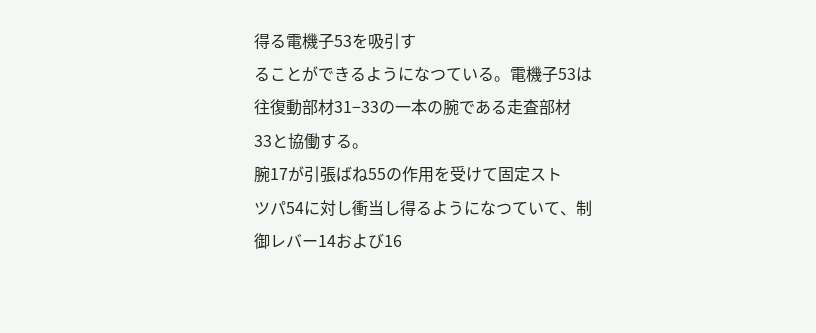得る電機子53を吸引す
ることができるようになつている。電機子53は
往復動部材31−33の一本の腕である走査部材
33と協働する。
腕17が引張ばね55の作用を受けて固定スト
ツパ54に対し衝当し得るようになつていて、制
御レバー14および16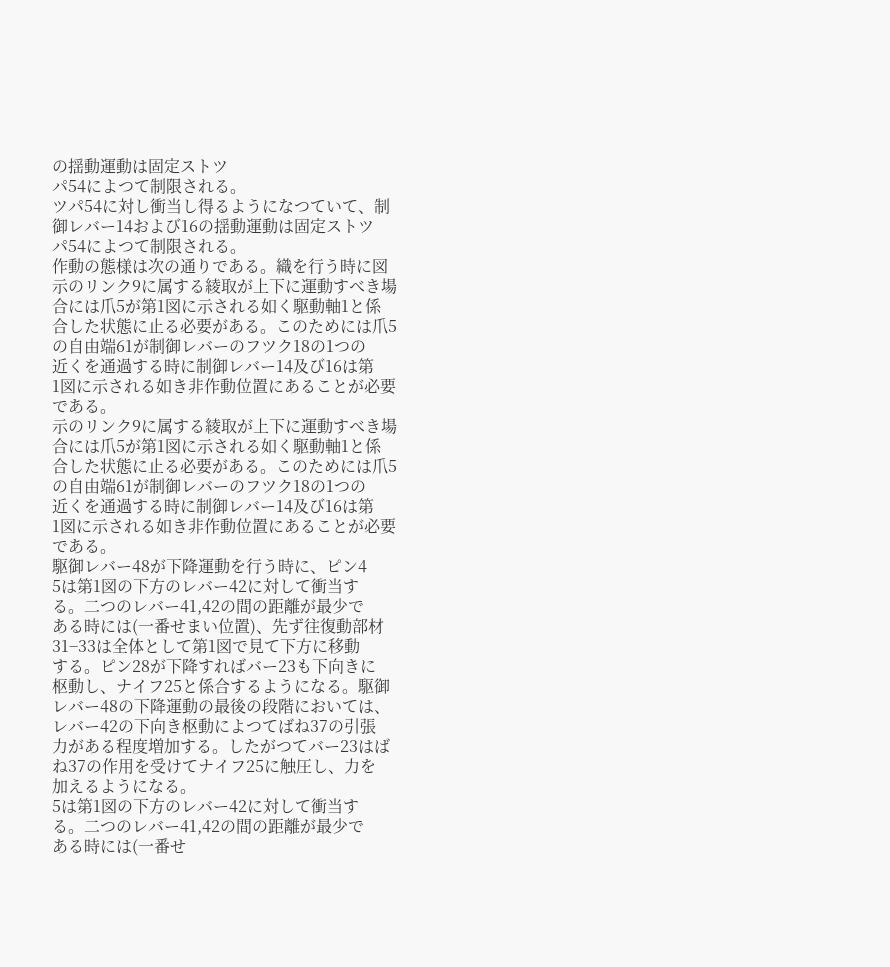の揺動運動は固定ストツ
パ54によつて制限される。
ツパ54に対し衝当し得るようになつていて、制
御レバー14および16の揺動運動は固定ストツ
パ54によつて制限される。
作動の態様は次の通りである。織を行う時に図
示のリンク9に属する綾取が上下に運動すべき場
合には爪5が第1図に示される如く駆動軸1と係
合した状態に止る必要がある。このためには爪5
の自由端61が制御レバーのフツク18の1つの
近くを通過する時に制御レバー14及び16は第
1図に示される如き非作動位置にあることが必要
である。
示のリンク9に属する綾取が上下に運動すべき場
合には爪5が第1図に示される如く駆動軸1と係
合した状態に止る必要がある。このためには爪5
の自由端61が制御レバーのフツク18の1つの
近くを通過する時に制御レバー14及び16は第
1図に示される如き非作動位置にあることが必要
である。
駆御レバー48が下降運動を行う時に、ピン4
5は第1図の下方のレバー42に対して衝当す
る。二つのレバー41,42の間の距離が最少で
ある時には(一番せまい位置)、先ず往復動部材
31−33は全体として第1図で見て下方に移動
する。ピン28が下降すればバー23も下向きに
枢動し、ナイフ25と係合するようになる。駆御
レバー48の下降運動の最後の段階においては、
レバー42の下向き枢動によつてばね37の引張
力がある程度増加する。したがつてバー23はば
ね37の作用を受けてナイフ25に触圧し、力を
加えるようになる。
5は第1図の下方のレバー42に対して衝当す
る。二つのレバー41,42の間の距離が最少で
ある時には(一番せ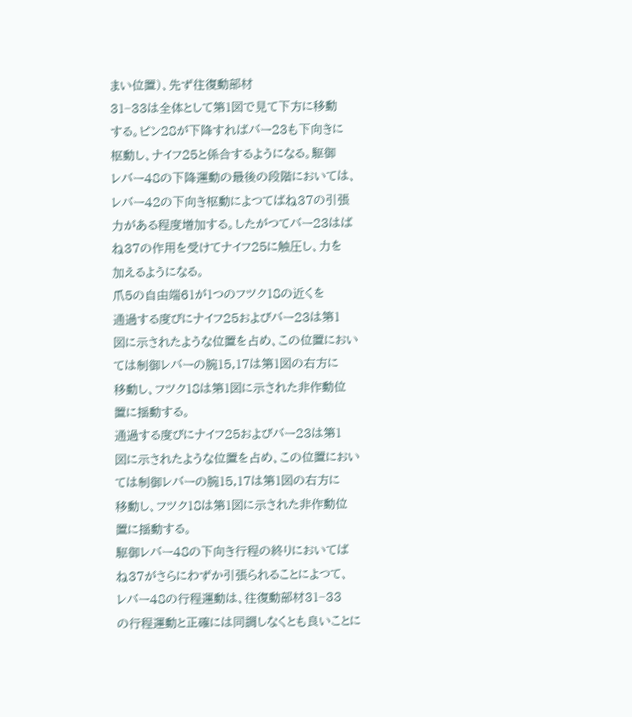まい位置)、先ず往復動部材
31−33は全体として第1図で見て下方に移動
する。ピン28が下降すればバー23も下向きに
枢動し、ナイフ25と係合するようになる。駆御
レバー48の下降運動の最後の段階においては、
レバー42の下向き枢動によつてばね37の引張
力がある程度増加する。したがつてバー23はば
ね37の作用を受けてナイフ25に触圧し、力を
加えるようになる。
爪5の自由端61が1つのフツク18の近くを
通過する度びにナイフ25およびバー23は第1
図に示されたような位置を占め、この位置におい
ては制御レバーの腕15,17は第1図の右方に
移動し、フツク18は第1図に示された非作動位
置に揺動する。
通過する度びにナイフ25およびバー23は第1
図に示されたような位置を占め、この位置におい
ては制御レバーの腕15,17は第1図の右方に
移動し、フツク18は第1図に示された非作動位
置に揺動する。
駆御レバー48の下向き行程の終りにおいてば
ね37がさらにわずか引張られることによつて、
レバー48の行程運動は、往復動部材31−33
の行程運動と正確には同調しなくとも良いことに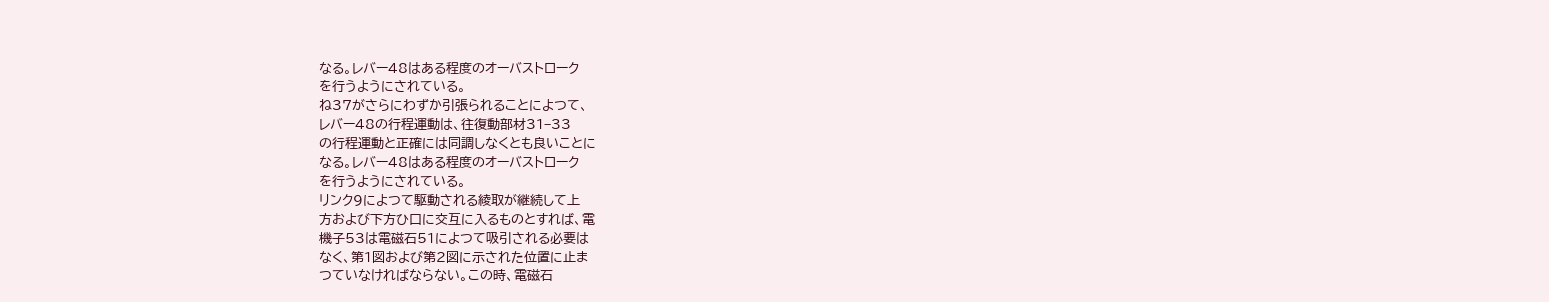なる。レバー48はある程度のオーバストローク
を行うようにされている。
ね37がさらにわずか引張られることによつて、
レバー48の行程運動は、往復動部材31−33
の行程運動と正確には同調しなくとも良いことに
なる。レバー48はある程度のオーバストローク
を行うようにされている。
リンク9によつて駆動される綾取が継続して上
方および下方ひ口に交互に入るものとすれば、電
機子53は電磁石51によつて吸引される必要は
なく、第1図および第2図に示された位置に止ま
つていなければならない。この時、電磁石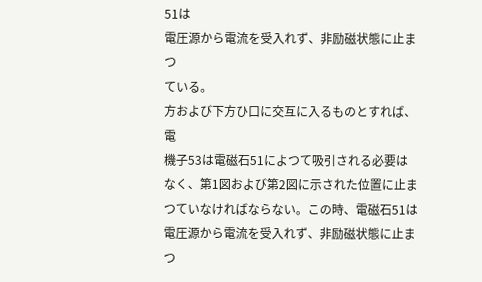51は
電圧源から電流を受入れず、非励磁状態に止まつ
ている。
方および下方ひ口に交互に入るものとすれば、電
機子53は電磁石51によつて吸引される必要は
なく、第1図および第2図に示された位置に止ま
つていなければならない。この時、電磁石51は
電圧源から電流を受入れず、非励磁状態に止まつ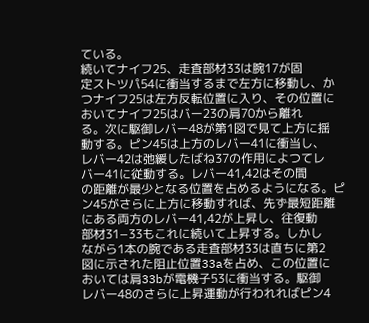ている。
続いてナイフ25、走査部材33は腕17が固
定ストツパ54に衝当するまで左方に移動し、か
つナイフ25は左方反転位置に入り、その位置に
おいてナイフ25はバー23の肩70から離れ
る。次に駆御レバー48が第1図で見て上方に揺
動する。ピン45は上方のレバー41に衝当し、
レバー42は弛緩したばね37の作用によつてレ
バー41に従動する。レバー41,42はその間
の距離が最少となる位置を占めるようになる。ピ
ン45がさらに上方に移動すれば、先ず最短距離
にある両方のレバー41,42が上昇し、往復動
部材31−33もこれに続いて上昇する。しかし
ながら1本の腕である走査部材33は直ちに第2
図に示された阻止位置33aを占め、この位置に
おいては肩33bが電機子53に衝当する。駆御
レバー48のさらに上昇運動が行われればピン4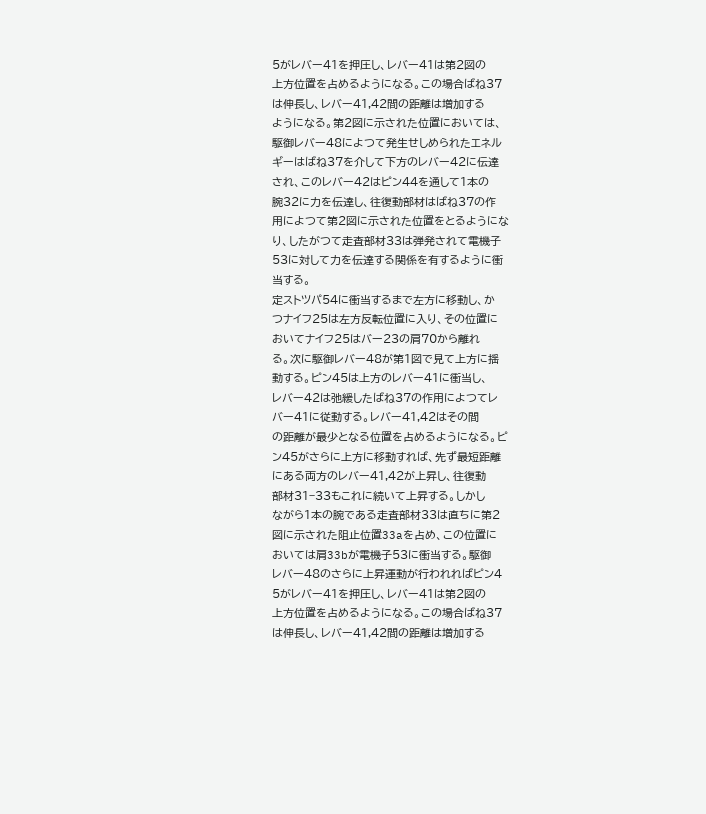5がレバー41を押圧し、レバー41は第2図の
上方位置を占めるようになる。この場合ばね37
は伸長し、レバー41,42間の距離は増加する
ようになる。第2図に示された位置においては、
駆御レバー48によつて発生せしめられたエネル
ギーはばね37を介して下方のレバー42に伝達
され、このレバー42はピン44を通して1本の
腕32に力を伝達し、往復動部材はばね37の作
用によつて第2図に示された位置をとるようにな
り、したがつて走査部材33は弾発されて電機子
53に対して力を伝達する関係を有するように衝
当する。
定ストツパ54に衝当するまで左方に移動し、か
つナイフ25は左方反転位置に入り、その位置に
おいてナイフ25はバー23の肩70から離れ
る。次に駆御レバー48が第1図で見て上方に揺
動する。ピン45は上方のレバー41に衝当し、
レバー42は弛緩したばね37の作用によつてレ
バー41に従動する。レバー41,42はその間
の距離が最少となる位置を占めるようになる。ピ
ン45がさらに上方に移動すれば、先ず最短距離
にある両方のレバー41,42が上昇し、往復動
部材31−33もこれに続いて上昇する。しかし
ながら1本の腕である走査部材33は直ちに第2
図に示された阻止位置33aを占め、この位置に
おいては肩33bが電機子53に衝当する。駆御
レバー48のさらに上昇運動が行われればピン4
5がレバー41を押圧し、レバー41は第2図の
上方位置を占めるようになる。この場合ばね37
は伸長し、レバー41,42間の距離は増加する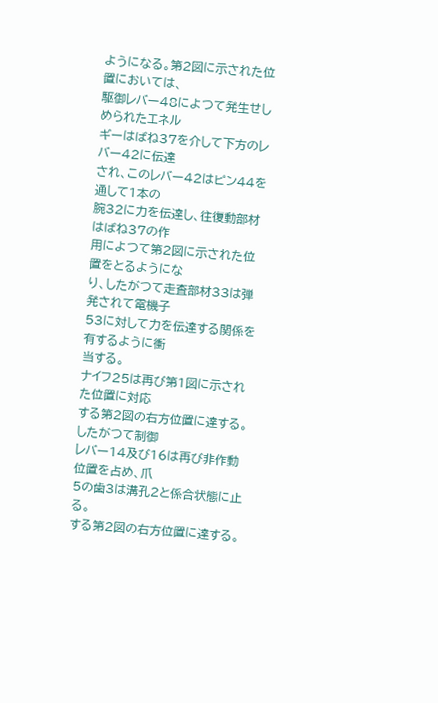ようになる。第2図に示された位置においては、
駆御レバー48によつて発生せしめられたエネル
ギーはばね37を介して下方のレバー42に伝達
され、このレバー42はピン44を通して1本の
腕32に力を伝達し、往復動部材はばね37の作
用によつて第2図に示された位置をとるようにな
り、したがつて走査部材33は弾発されて電機子
53に対して力を伝達する関係を有するように衝
当する。
ナイフ25は再び第1図に示された位置に対応
する第2図の右方位置に達する。したがつて制御
レバー14及び16は再び非作動位置を占め、爪
5の歯3は溝孔2と係合状態に止る。
する第2図の右方位置に達する。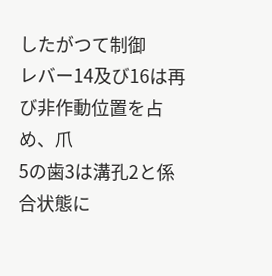したがつて制御
レバー14及び16は再び非作動位置を占め、爪
5の歯3は溝孔2と係合状態に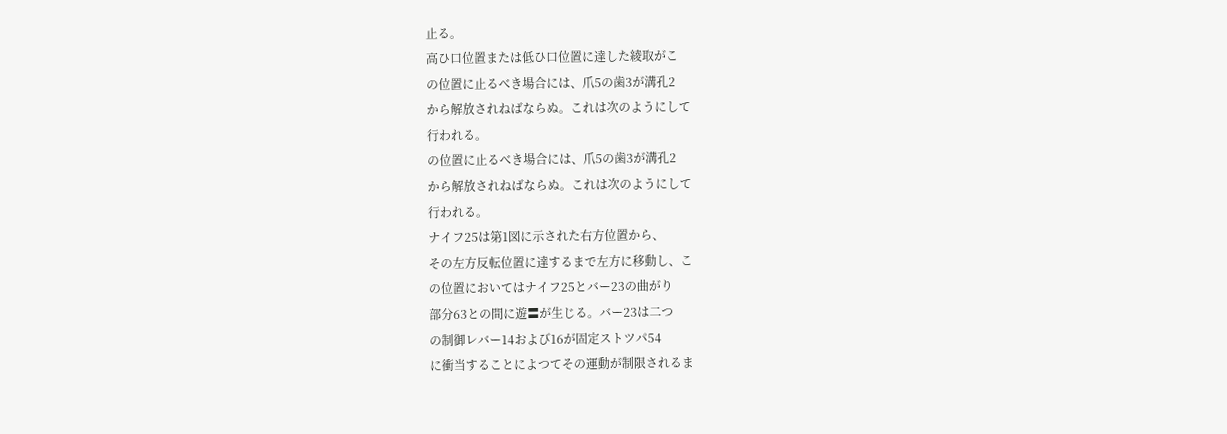止る。
高ひ口位置または低ひ口位置に達した綾取がこ
の位置に止るべき場合には、爪5の歯3が溝孔2
から解放されねばならぬ。これは次のようにして
行われる。
の位置に止るべき場合には、爪5の歯3が溝孔2
から解放されねばならぬ。これは次のようにして
行われる。
ナイフ25は第1図に示された右方位置から、
その左方反転位置に達するまで左方に移動し、こ
の位置においてはナイフ25とバー23の曲がり
部分63との間に遊〓が生じる。バー23は二つ
の制御レバー14および16が固定ストツパ54
に衝当することによつてその運動が制限されるま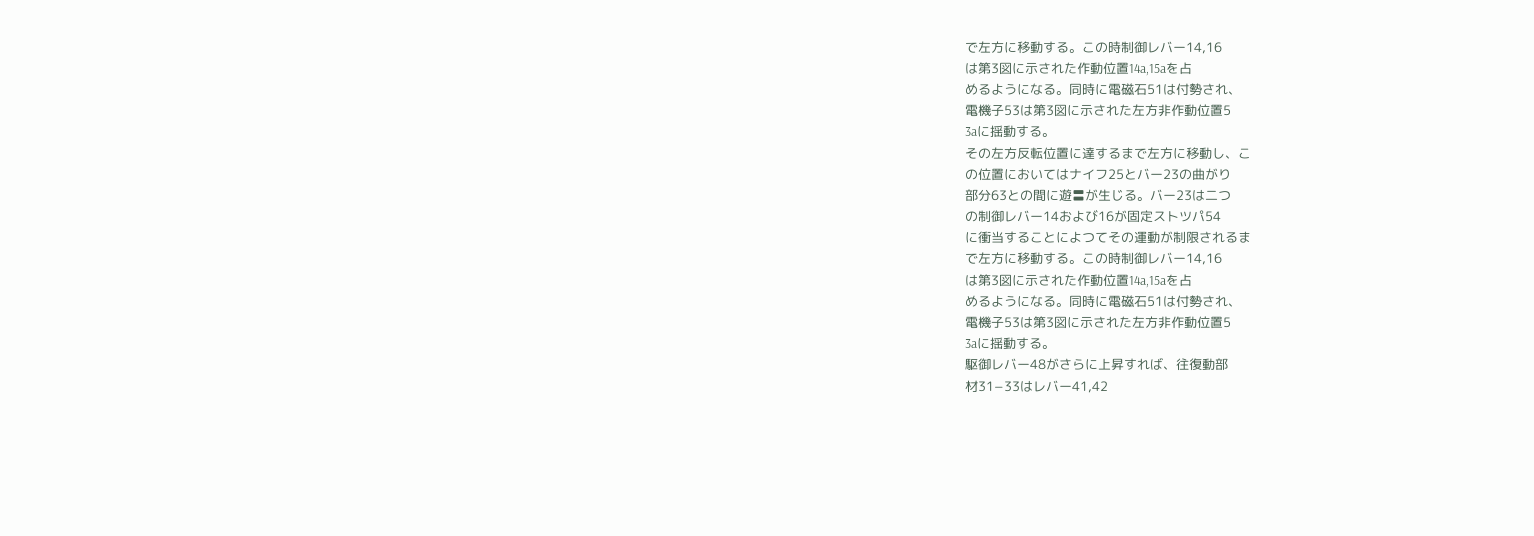で左方に移動する。この時制御レバー14,16
は第3図に示された作動位置14a,15aを占
めるようになる。同時に電磁石51は付勢され、
電機子53は第3図に示された左方非作動位置5
3aに揺動する。
その左方反転位置に達するまで左方に移動し、こ
の位置においてはナイフ25とバー23の曲がり
部分63との間に遊〓が生じる。バー23は二つ
の制御レバー14および16が固定ストツパ54
に衝当することによつてその運動が制限されるま
で左方に移動する。この時制御レバー14,16
は第3図に示された作動位置14a,15aを占
めるようになる。同時に電磁石51は付勢され、
電機子53は第3図に示された左方非作動位置5
3aに揺動する。
駆御レバー48がさらに上昇すれば、往復動部
材31−33はレバー41,42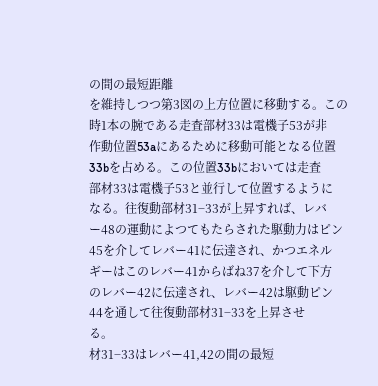の間の最短距離
を維持しつつ第3図の上方位置に移動する。この
時1本の腕である走査部材33は電機子53が非
作動位置53aにあるために移動可能となる位置
33bを占める。この位置33bにおいては走査
部材33は電機子53と並行して位置するように
なる。往復動部材31−33が上昇すれば、レバ
ー48の運動によつてもたらされた駆動力はピン
45を介してレバー41に伝達され、かつエネル
ギーはこのレバー41からばね37を介して下方
のレバー42に伝達され、レバー42は駆動ピン
44を通して往復動部材31−33を上昇させ
る。
材31−33はレバー41,42の間の最短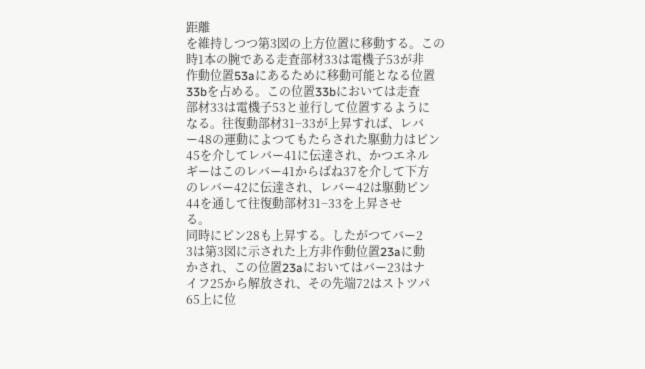距離
を維持しつつ第3図の上方位置に移動する。この
時1本の腕である走査部材33は電機子53が非
作動位置53aにあるために移動可能となる位置
33bを占める。この位置33bにおいては走査
部材33は電機子53と並行して位置するように
なる。往復動部材31−33が上昇すれば、レバ
ー48の運動によつてもたらされた駆動力はピン
45を介してレバー41に伝達され、かつエネル
ギーはこのレバー41からばね37を介して下方
のレバー42に伝達され、レバー42は駆動ピン
44を通して往復動部材31−33を上昇させ
る。
同時にピン28も上昇する。したがつてバー2
3は第3図に示された上方非作動位置23aに動
かされ、この位置23aにおいてはバー23はナ
イフ25から解放され、その先端72はストツパ
65上に位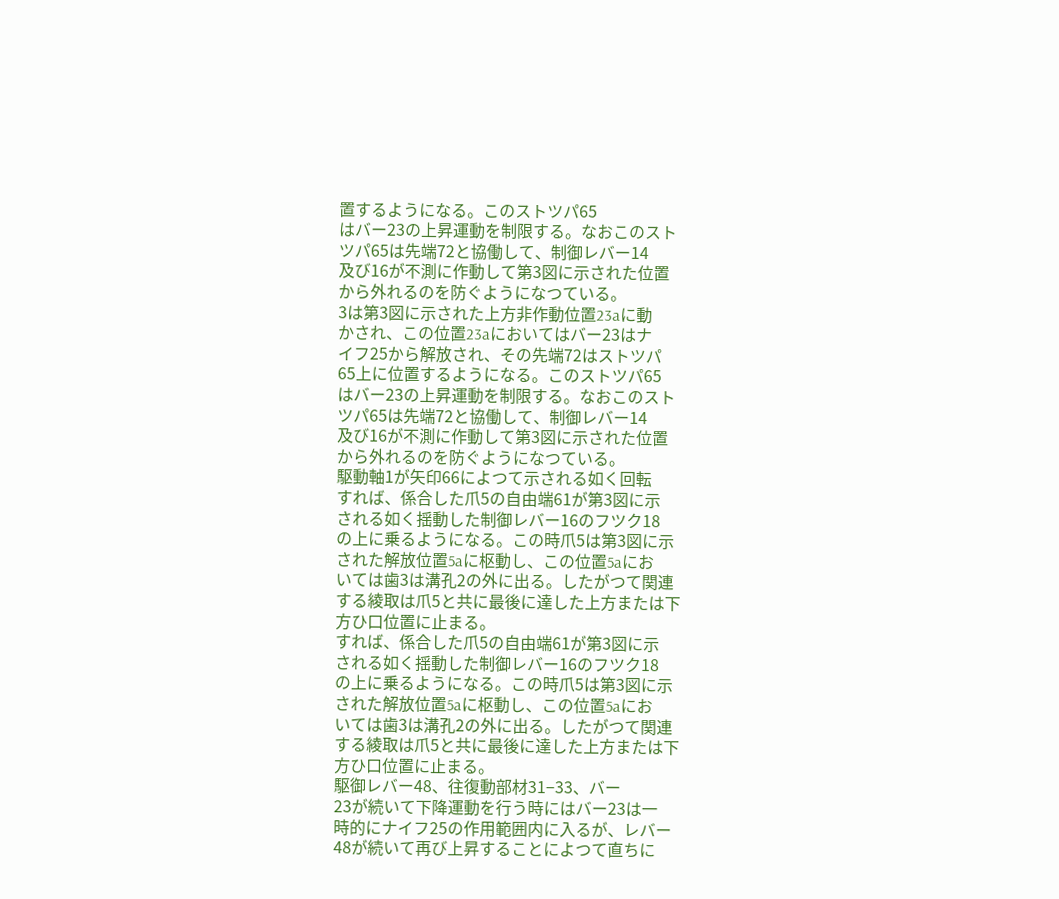置するようになる。このストツパ65
はバー23の上昇運動を制限する。なおこのスト
ツパ65は先端72と協働して、制御レバー14
及び16が不測に作動して第3図に示された位置
から外れるのを防ぐようになつている。
3は第3図に示された上方非作動位置23aに動
かされ、この位置23aにおいてはバー23はナ
イフ25から解放され、その先端72はストツパ
65上に位置するようになる。このストツパ65
はバー23の上昇運動を制限する。なおこのスト
ツパ65は先端72と協働して、制御レバー14
及び16が不測に作動して第3図に示された位置
から外れるのを防ぐようになつている。
駆動軸1が矢印66によつて示される如く回転
すれば、係合した爪5の自由端61が第3図に示
される如く揺動した制御レバー16のフツク18
の上に乗るようになる。この時爪5は第3図に示
された解放位置5aに枢動し、この位置5aにお
いては歯3は溝孔2の外に出る。したがつて関連
する綾取は爪5と共に最後に達した上方または下
方ひ口位置に止まる。
すれば、係合した爪5の自由端61が第3図に示
される如く揺動した制御レバー16のフツク18
の上に乗るようになる。この時爪5は第3図に示
された解放位置5aに枢動し、この位置5aにお
いては歯3は溝孔2の外に出る。したがつて関連
する綾取は爪5と共に最後に達した上方または下
方ひ口位置に止まる。
駆御レバー48、往復動部材31−33、バー
23が続いて下降運動を行う時にはバー23は一
時的にナイフ25の作用範囲内に入るが、レバー
48が続いて再び上昇することによつて直ちに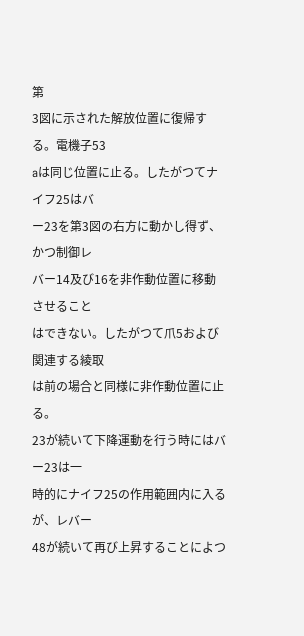第
3図に示された解放位置に復帰する。電機子53
aは同じ位置に止る。したがつてナイフ25はバ
ー23を第3図の右方に動かし得ず、かつ制御レ
バー14及び16を非作動位置に移動させること
はできない。したがつて爪5および関連する綾取
は前の場合と同様に非作動位置に止る。
23が続いて下降運動を行う時にはバー23は一
時的にナイフ25の作用範囲内に入るが、レバー
48が続いて再び上昇することによつ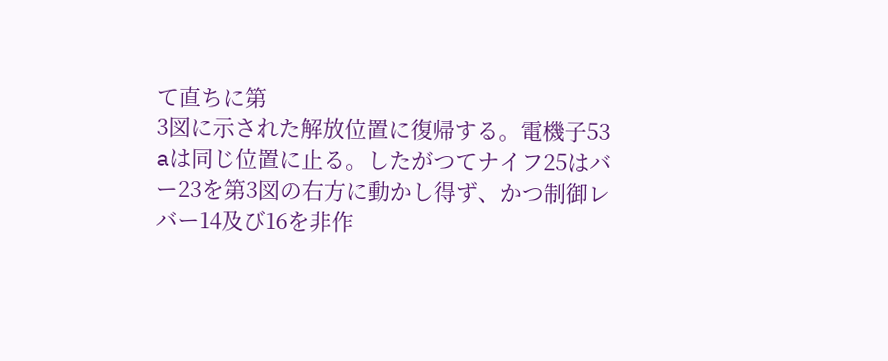て直ちに第
3図に示された解放位置に復帰する。電機子53
aは同じ位置に止る。したがつてナイフ25はバ
ー23を第3図の右方に動かし得ず、かつ制御レ
バー14及び16を非作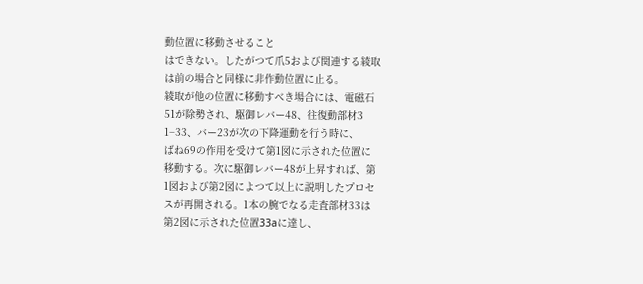動位置に移動させること
はできない。したがつて爪5および関連する綾取
は前の場合と同様に非作動位置に止る。
綾取が他の位置に移動すべき場合には、電磁石
51が除勢され、駆御レバー48、往復動部材3
1−33、バー23が次の下降運動を行う時に、
ばね69の作用を受けて第1図に示された位置に
移動する。次に駆御レバー48が上昇すれば、第
1図および第2図によつて以上に説明したプロセ
スが再開される。1本の腕でなる走査部材33は
第2図に示された位置33aに達し、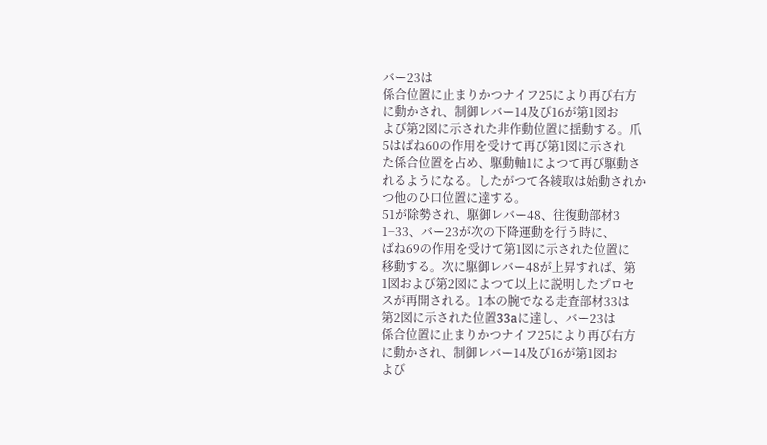バー23は
係合位置に止まりかつナイフ25により再び右方
に動かされ、制御レバー14及び16が第1図お
よび第2図に示された非作動位置に揺動する。爪
5はばね60の作用を受けて再び第1図に示され
た係合位置を占め、駆動軸1によつて再び駆動さ
れるようになる。したがつて各綾取は始動されか
つ他のひ口位置に達する。
51が除勢され、駆御レバー48、往復動部材3
1−33、バー23が次の下降運動を行う時に、
ばね69の作用を受けて第1図に示された位置に
移動する。次に駆御レバー48が上昇すれば、第
1図および第2図によつて以上に説明したプロセ
スが再開される。1本の腕でなる走査部材33は
第2図に示された位置33aに達し、バー23は
係合位置に止まりかつナイフ25により再び右方
に動かされ、制御レバー14及び16が第1図お
よび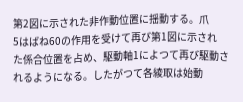第2図に示された非作動位置に揺動する。爪
5はばね60の作用を受けて再び第1図に示され
た係合位置を占め、駆動軸1によつて再び駆動さ
れるようになる。したがつて各綾取は始動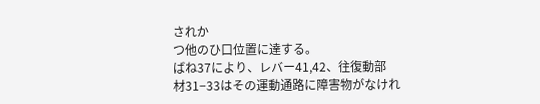されか
つ他のひ口位置に達する。
ばね37により、レバー41,42、往復動部
材31−33はその運動通路に障害物がなけれ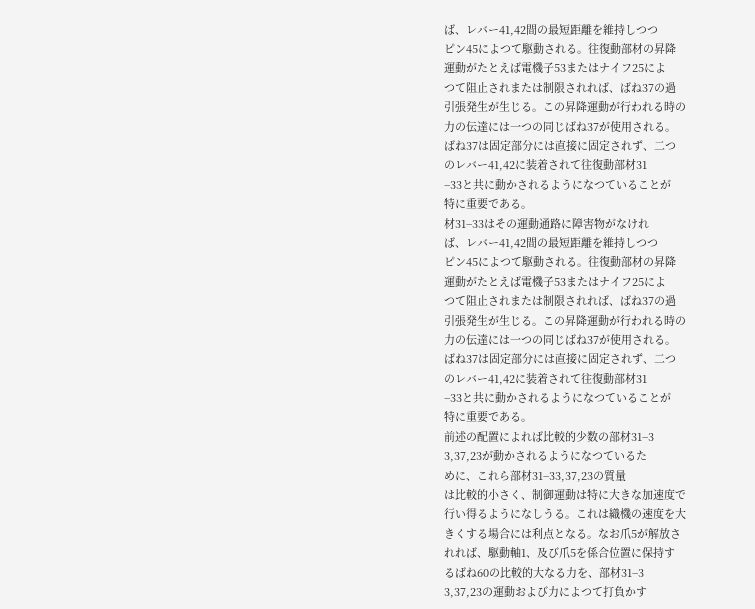ば、レバー41,42間の最短距離を維持しつつ
ピン45によつて駆動される。往復動部材の昇降
運動がたとえば電機子53またはナイフ25によ
つて阻止されまたは制限されれば、ばね37の過
引張発生が生じる。この昇降運動が行われる時の
力の伝達には一つの同じばね37が使用される。
ばね37は固定部分には直接に固定されず、二つ
のレバー41,42に装着されて往復動部材31
−33と共に動かされるようになつていることが
特に重要である。
材31−33はその運動通路に障害物がなけれ
ば、レバー41,42間の最短距離を維持しつつ
ピン45によつて駆動される。往復動部材の昇降
運動がたとえば電機子53またはナイフ25によ
つて阻止されまたは制限されれば、ばね37の過
引張発生が生じる。この昇降運動が行われる時の
力の伝達には一つの同じばね37が使用される。
ばね37は固定部分には直接に固定されず、二つ
のレバー41,42に装着されて往復動部材31
−33と共に動かされるようになつていることが
特に重要である。
前述の配置によれば比較的少数の部材31−3
3,37,23が動かされるようになつているた
めに、これら部材31−33,37,23の質量
は比較的小さく、制御運動は特に大きな加速度で
行い得るようになしうる。これは織機の速度を大
きくする場合には利点となる。なお爪5が解放さ
れれば、駆動軸1、及び爪5を係合位置に保持す
るばね60の比較的大なる力を、部材31−3
3,37,23の運動および力によつて打負かす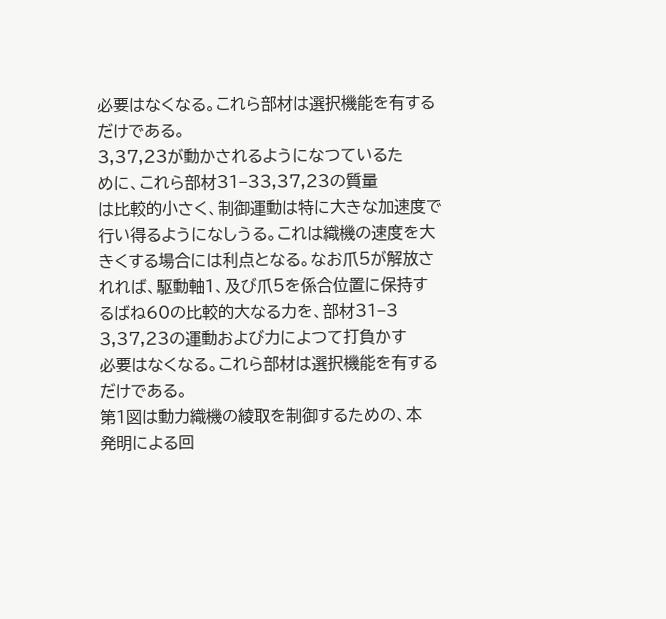必要はなくなる。これら部材は選択機能を有する
だけである。
3,37,23が動かされるようになつているた
めに、これら部材31−33,37,23の質量
は比較的小さく、制御運動は特に大きな加速度で
行い得るようになしうる。これは織機の速度を大
きくする場合には利点となる。なお爪5が解放さ
れれば、駆動軸1、及び爪5を係合位置に保持す
るばね60の比較的大なる力を、部材31−3
3,37,23の運動および力によつて打負かす
必要はなくなる。これら部材は選択機能を有する
だけである。
第1図は動力織機の綾取を制御するための、本
発明による回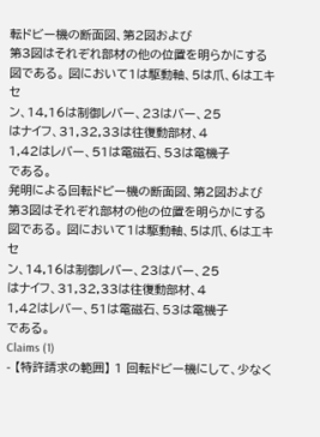転ドビー機の断面図、第2図および
第3図はそれぞれ部材の他の位置を明らかにする
図である。 図において1は駆動軸、5は爪、6はエキセ
ン、14,16は制御レバー、23はバー、25
はナイフ、31,32,33は往復動部材、4
1,42はレバー、51は電磁石、53は電機子
である。
発明による回転ドビー機の断面図、第2図および
第3図はそれぞれ部材の他の位置を明らかにする
図である。 図において1は駆動軸、5は爪、6はエキセ
ン、14,16は制御レバー、23はバー、25
はナイフ、31,32,33は往復動部材、4
1,42はレバー、51は電磁石、53は電機子
である。
Claims (1)
- 【特許請求の範囲】 1 回転ドビー機にして、少なく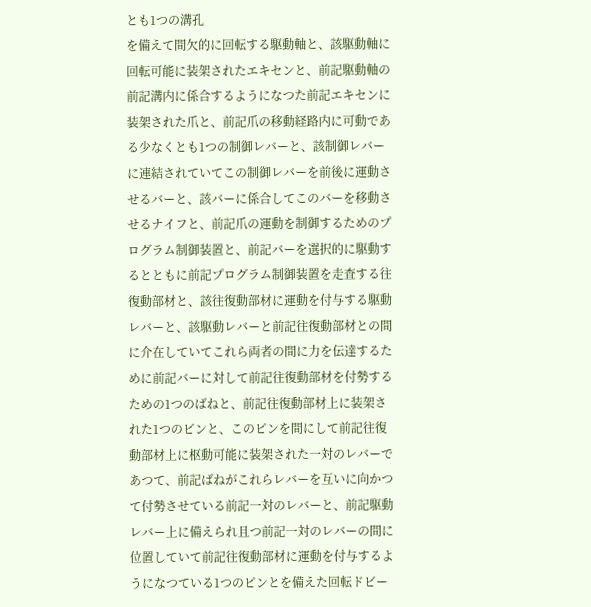とも1つの溝孔
を備えて間欠的に回転する駆動軸と、該駆動軸に
回転可能に装架されたエキセンと、前記駆動軸の
前記溝内に係合するようになつた前記エキセンに
装架された爪と、前記爪の移動経路内に可動であ
る少なくとも1つの制御レバーと、該制御レバー
に連結されていてこの制御レバーを前後に運動さ
せるバーと、該バーに係合してこのバーを移動さ
せるナイフと、前記爪の運動を制御するためのプ
ログラム制御装置と、前記バーを選択的に駆動す
るとともに前記プログラム制御装置を走査する往
復動部材と、該往復動部材に運動を付与する駆動
レバーと、該駆動レバーと前記往復動部材との間
に介在していてこれら両者の間に力を伝達するた
めに前記バーに対して前記往復動部材を付勢する
ための1つのばねと、前記往復動部材上に装架さ
れた1つのピンと、このピンを間にして前記往復
動部材上に枢動可能に装架された一対のレバーで
あつて、前記ばねがこれらレバーを互いに向かつ
て付勢させている前記一対のレバーと、前記駆動
レバー上に備えられ且つ前記一対のレバーの間に
位置していて前記往復動部材に運動を付与するよ
うになつている1つのピンとを備えた回転ドビー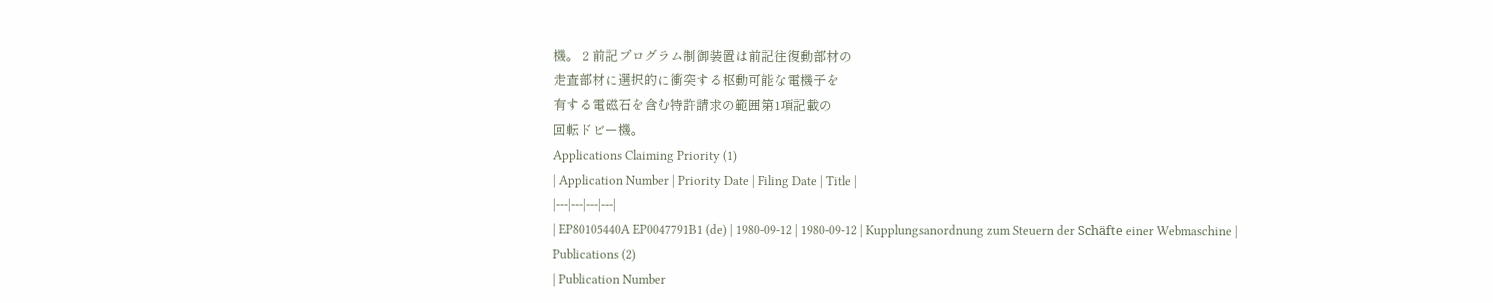機。 2 前記プログラム制御装置は前記往復動部材の
走査部材に選択的に衝突する枢動可能な電機子を
有する電磁石を含む特許請求の範囲第1項記載の
回転ドビー機。
Applications Claiming Priority (1)
| Application Number | Priority Date | Filing Date | Title |
|---|---|---|---|
| EP80105440A EP0047791B1 (de) | 1980-09-12 | 1980-09-12 | Kupplungsanordnung zum Steuern der Schäfte einer Webmaschine |
Publications (2)
| Publication Number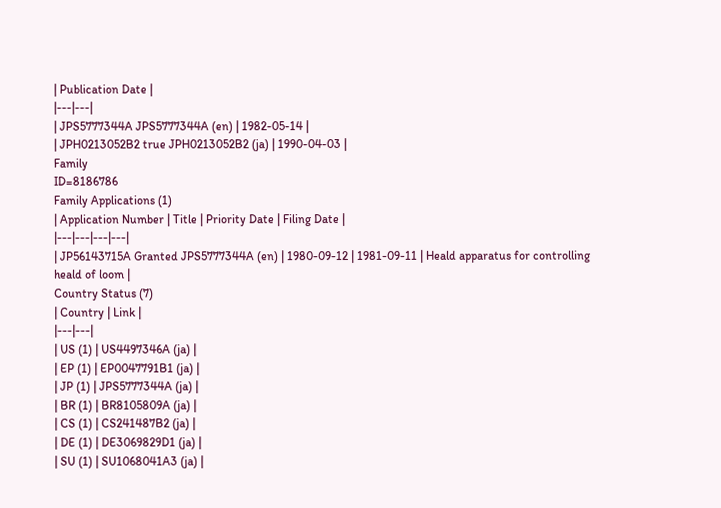| Publication Date |
|---|---|
| JPS5777344A JPS5777344A (en) | 1982-05-14 |
| JPH0213052B2 true JPH0213052B2 (ja) | 1990-04-03 |
Family
ID=8186786
Family Applications (1)
| Application Number | Title | Priority Date | Filing Date |
|---|---|---|---|
| JP56143715A Granted JPS5777344A (en) | 1980-09-12 | 1981-09-11 | Heald apparatus for controlling heald of loom |
Country Status (7)
| Country | Link |
|---|---|
| US (1) | US4497346A (ja) |
| EP (1) | EP0047791B1 (ja) |
| JP (1) | JPS5777344A (ja) |
| BR (1) | BR8105809A (ja) |
| CS (1) | CS241487B2 (ja) |
| DE (1) | DE3069829D1 (ja) |
| SU (1) | SU1068041A3 (ja) |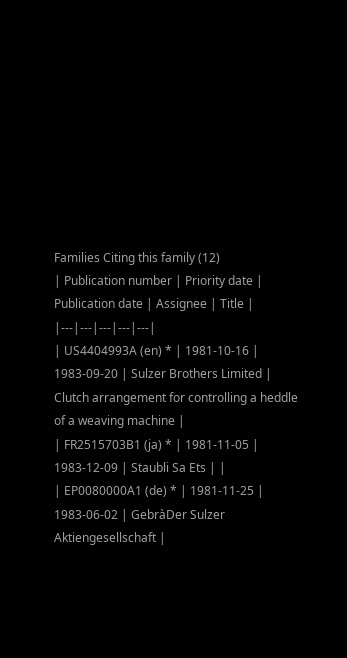Families Citing this family (12)
| Publication number | Priority date | Publication date | Assignee | Title |
|---|---|---|---|---|
| US4404993A (en) * | 1981-10-16 | 1983-09-20 | Sulzer Brothers Limited | Clutch arrangement for controlling a heddle of a weaving machine |
| FR2515703B1 (ja) * | 1981-11-05 | 1983-12-09 | Staubli Sa Ets | |
| EP0080000A1 (de) * | 1981-11-25 | 1983-06-02 | GebràDer Sulzer Aktiengesellschaft |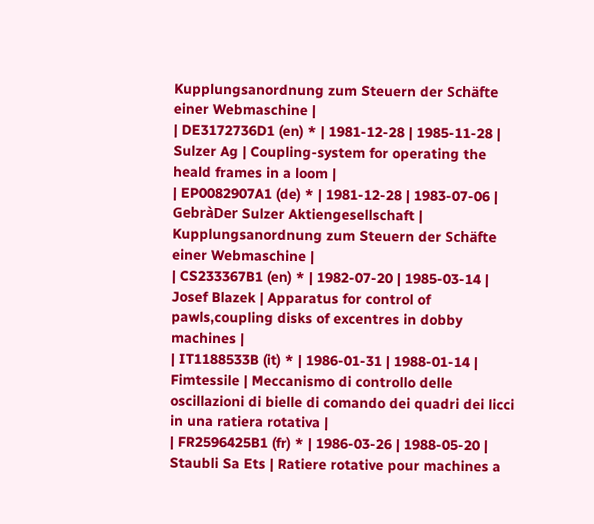Kupplungsanordnung zum Steuern der Schäfte einer Webmaschine |
| DE3172736D1 (en) * | 1981-12-28 | 1985-11-28 | Sulzer Ag | Coupling-system for operating the heald frames in a loom |
| EP0082907A1 (de) * | 1981-12-28 | 1983-07-06 | GebràDer Sulzer Aktiengesellschaft | Kupplungsanordnung zum Steuern der Schäfte einer Webmaschine |
| CS233367B1 (en) * | 1982-07-20 | 1985-03-14 | Josef Blazek | Apparatus for control of pawls,coupling disks of excentres in dobby machines |
| IT1188533B (it) * | 1986-01-31 | 1988-01-14 | Fimtessile | Meccanismo di controllo delle oscillazioni di bielle di comando dei quadri dei licci in una ratiera rotativa |
| FR2596425B1 (fr) * | 1986-03-26 | 1988-05-20 | Staubli Sa Ets | Ratiere rotative pour machines a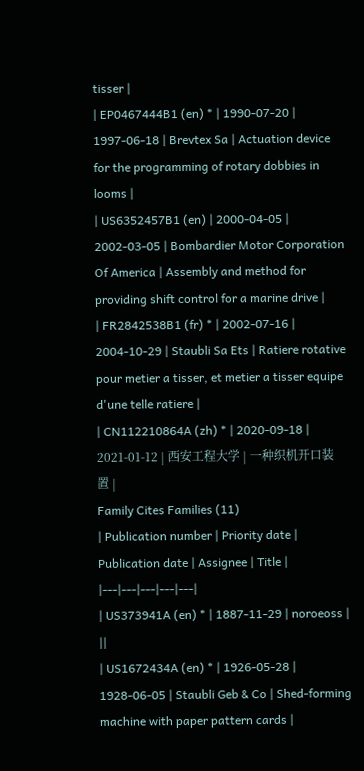tisser |
| EP0467444B1 (en) * | 1990-07-20 | 1997-06-18 | Brevtex Sa | Actuation device for the programming of rotary dobbies in looms |
| US6352457B1 (en) | 2000-04-05 | 2002-03-05 | Bombardier Motor Corporation Of America | Assembly and method for providing shift control for a marine drive |
| FR2842538B1 (fr) * | 2002-07-16 | 2004-10-29 | Staubli Sa Ets | Ratiere rotative pour metier a tisser, et metier a tisser equipe d'une telle ratiere |
| CN112210864A (zh) * | 2020-09-18 | 2021-01-12 | 西安工程大学 | 一种织机开口装置 |
Family Cites Families (11)
| Publication number | Priority date | Publication date | Assignee | Title |
|---|---|---|---|---|
| US373941A (en) * | 1887-11-29 | noroeoss | ||
| US1672434A (en) * | 1926-05-28 | 1928-06-05 | Staubli Geb & Co | Shed-forming machine with paper pattern cards |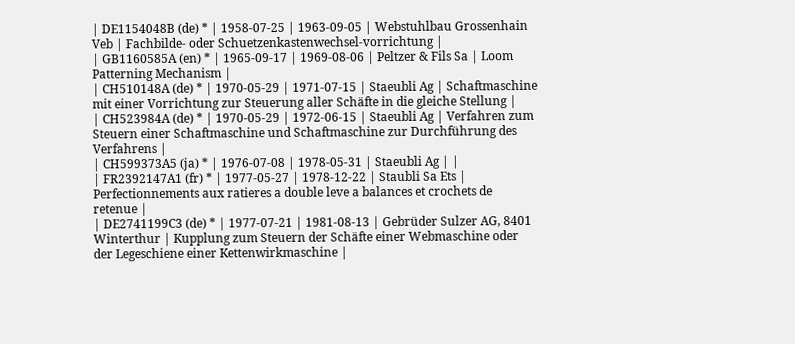| DE1154048B (de) * | 1958-07-25 | 1963-09-05 | Webstuhlbau Grossenhain Veb | Fachbilde- oder Schuetzenkastenwechsel-vorrichtung |
| GB1160585A (en) * | 1965-09-17 | 1969-08-06 | Peltzer & Fils Sa | Loom Patterning Mechanism |
| CH510148A (de) * | 1970-05-29 | 1971-07-15 | Staeubli Ag | Schaftmaschine mit einer Vorrichtung zur Steuerung aller Schäfte in die gleiche Stellung |
| CH523984A (de) * | 1970-05-29 | 1972-06-15 | Staeubli Ag | Verfahren zum Steuern einer Schaftmaschine und Schaftmaschine zur Durchführung des Verfahrens |
| CH599373A5 (ja) * | 1976-07-08 | 1978-05-31 | Staeubli Ag | |
| FR2392147A1 (fr) * | 1977-05-27 | 1978-12-22 | Staubli Sa Ets | Perfectionnements aux ratieres a double leve a balances et crochets de retenue |
| DE2741199C3 (de) * | 1977-07-21 | 1981-08-13 | Gebrüder Sulzer AG, 8401 Winterthur | Kupplung zum Steuern der Schäfte einer Webmaschine oder der Legeschiene einer Kettenwirkmaschine |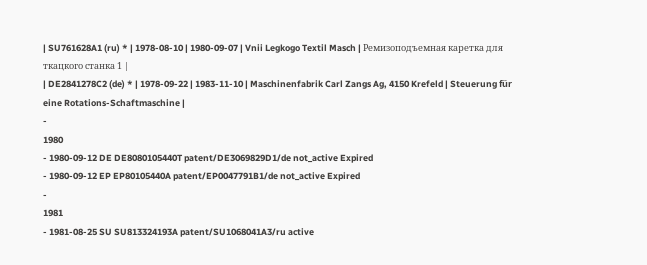| SU761628A1 (ru) * | 1978-08-10 | 1980-09-07 | Vnii Legkogo Textil Masch | Ремизоподъемная каретка для ткацкого станка 1 |
| DE2841278C2 (de) * | 1978-09-22 | 1983-11-10 | Maschinenfabrik Carl Zangs Ag, 4150 Krefeld | Steuerung für eine Rotations-Schaftmaschine |
-
1980
- 1980-09-12 DE DE8080105440T patent/DE3069829D1/de not_active Expired
- 1980-09-12 EP EP80105440A patent/EP0047791B1/de not_active Expired
-
1981
- 1981-08-25 SU SU813324193A patent/SU1068041A3/ru active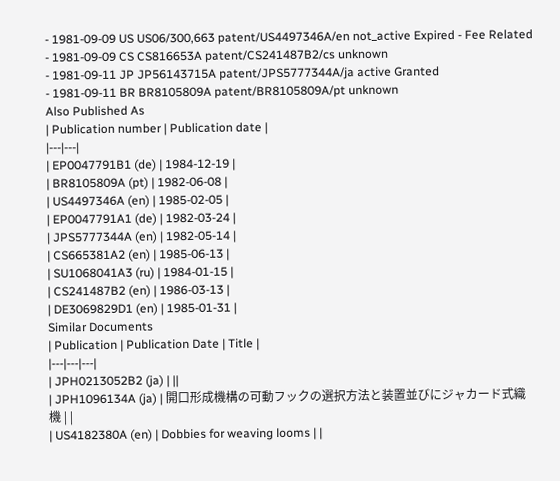- 1981-09-09 US US06/300,663 patent/US4497346A/en not_active Expired - Fee Related
- 1981-09-09 CS CS816653A patent/CS241487B2/cs unknown
- 1981-09-11 JP JP56143715A patent/JPS5777344A/ja active Granted
- 1981-09-11 BR BR8105809A patent/BR8105809A/pt unknown
Also Published As
| Publication number | Publication date |
|---|---|
| EP0047791B1 (de) | 1984-12-19 |
| BR8105809A (pt) | 1982-06-08 |
| US4497346A (en) | 1985-02-05 |
| EP0047791A1 (de) | 1982-03-24 |
| JPS5777344A (en) | 1982-05-14 |
| CS665381A2 (en) | 1985-06-13 |
| SU1068041A3 (ru) | 1984-01-15 |
| CS241487B2 (en) | 1986-03-13 |
| DE3069829D1 (en) | 1985-01-31 |
Similar Documents
| Publication | Publication Date | Title |
|---|---|---|
| JPH0213052B2 (ja) | ||
| JPH1096134A (ja) | 開口形成機構の可動フックの選択方法と装置並びにジャカード式織機 | |
| US4182380A (en) | Dobbies for weaving looms | |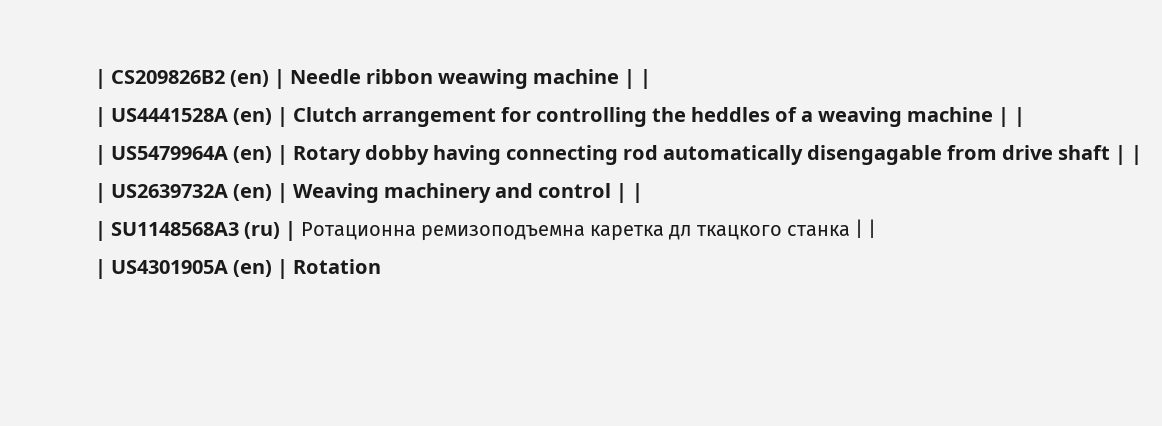| CS209826B2 (en) | Needle ribbon weawing machine | |
| US4441528A (en) | Clutch arrangement for controlling the heddles of a weaving machine | |
| US5479964A (en) | Rotary dobby having connecting rod automatically disengagable from drive shaft | |
| US2639732A (en) | Weaving machinery and control | |
| SU1148568A3 (ru) | Ротационна ремизоподъемна каретка дл ткацкого станка | |
| US4301905A (en) | Rotation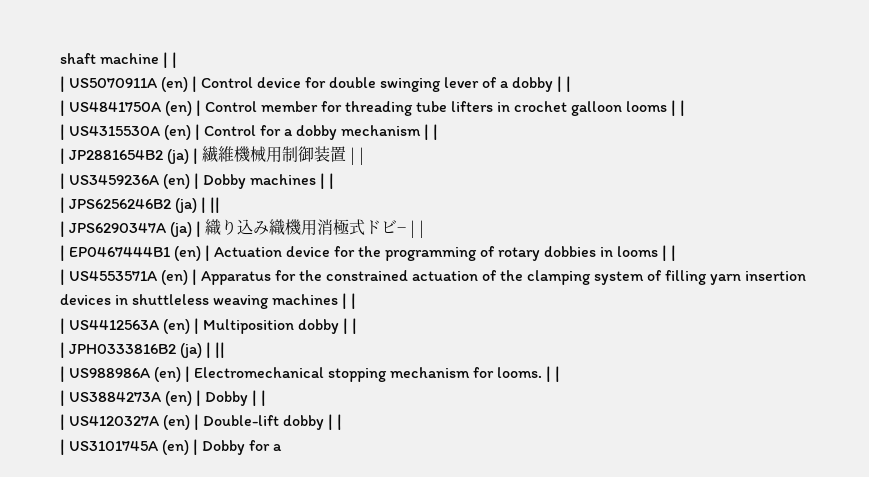shaft machine | |
| US5070911A (en) | Control device for double swinging lever of a dobby | |
| US4841750A (en) | Control member for threading tube lifters in crochet galloon looms | |
| US4315530A (en) | Control for a dobby mechanism | |
| JP2881654B2 (ja) | 繊維機械用制御装置 | |
| US3459236A (en) | Dobby machines | |
| JPS6256246B2 (ja) | ||
| JPS6290347A (ja) | 織り込み織機用消極式ドビ− | |
| EP0467444B1 (en) | Actuation device for the programming of rotary dobbies in looms | |
| US4553571A (en) | Apparatus for the constrained actuation of the clamping system of filling yarn insertion devices in shuttleless weaving machines | |
| US4412563A (en) | Multiposition dobby | |
| JPH0333816B2 (ja) | ||
| US988986A (en) | Electromechanical stopping mechanism for looms. | |
| US3884273A (en) | Dobby | |
| US4120327A (en) | Double-lift dobby | |
| US3101745A (en) | Dobby for a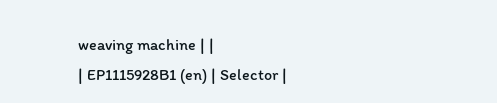weaving machine | |
| EP1115928B1 (en) | Selector |